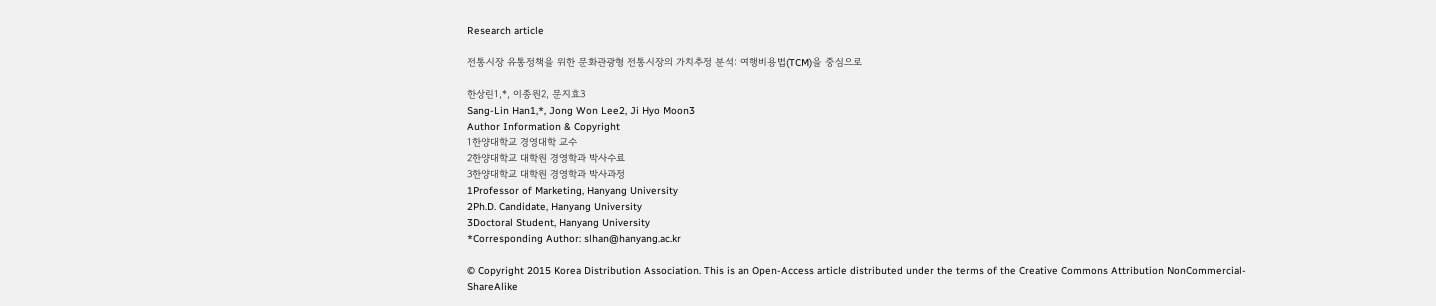Research article

전통시장 유통정책을 위한 문화관광형 전통시장의 가치추정 분석: 여행비용법(TCM)을 중심으로

한상린1,*, 이종원2, 문지효3
Sang-Lin Han1,*, Jong Won Lee2, Ji Hyo Moon3
Author Information & Copyright
1한양대학교 경영대학 교수
2한양대학교 대학원 경영학과 박사수료
3한양대학교 대학원 경영학과 박사과정
1Professor of Marketing, Hanyang University
2Ph.D. Candidate, Hanyang University
3Doctoral Student, Hanyang University
*Corresponding Author: slhan@hanyang.ac.kr

© Copyright 2015 Korea Distribution Association. This is an Open-Access article distributed under the terms of the Creative Commons Attribution NonCommercial-ShareAlike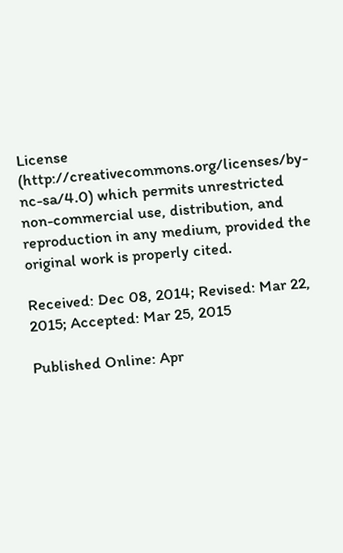License (http://creativecommons.org/licenses/by-nc-sa/4.0) which permits unrestricted non-commercial use, distribution, and reproduction in any medium, provided the original work is properly cited.

Received: Dec 08, 2014; Revised: Mar 22, 2015; Accepted: Mar 25, 2015

Published Online: Apr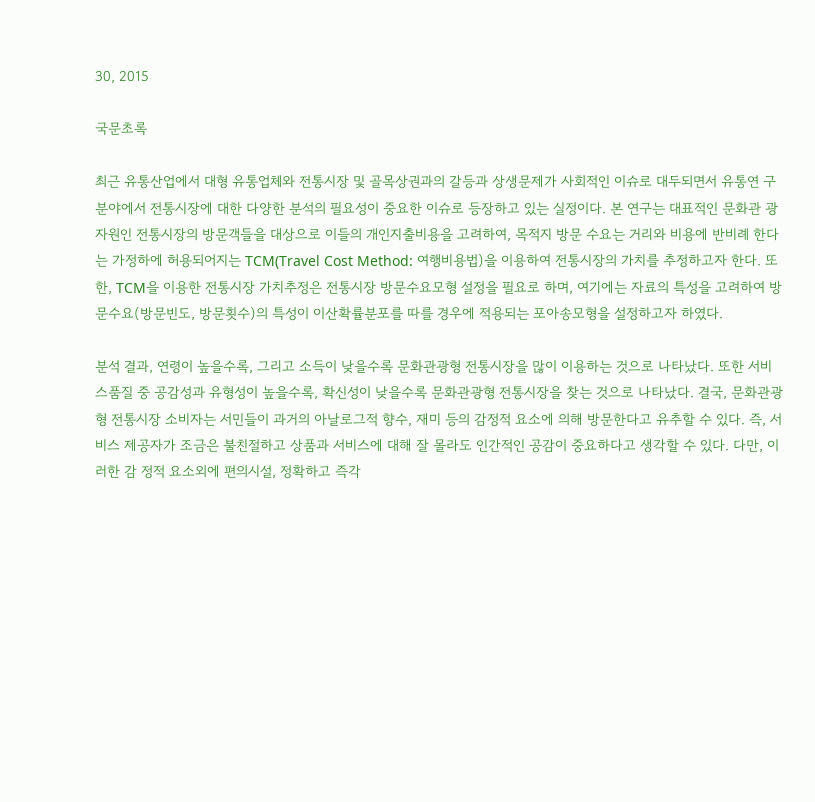30, 2015

국문초록

최근 유통산업에서 대형 유통업체와 전통시장 및 골목상권과의 갈등과 상생문제가 사회적인 이슈로 대두되면서 유통연 구 분야에서 전통시장에 대한 다양한 분석의 필요성이 중요한 이슈로 등장하고 있는 실정이다. 본 연구는 대표적인 문화관 광자원인 전통시장의 방문객들을 대상으로 이들의 개인지출비용을 고려하여, 목적지 방문 수요는 거리와 비용에 반비례 한다는 가정하에 허용되어지는 TCM(Travel Cost Method: 여행비용법)을 이용하여 전통시장의 가치를 추정하고자 한다. 또한, TCM을 이용한 전통시장 가치추정은 전통시장 방문수요모형 설정을 필요로 하며, 여기에는 자료의 특성을 고려하여 방문수요(방문빈도, 방문횟수)의 특성이 이산확률분포를 따를 경우에 적용되는 포아송모형을 설정하고자 하였다.

분석 결과, 연령이 높을수록, 그리고 소득이 낮을수록 문화관광형 전통시장을 많이 이용하는 것으로 나타났다. 또한 서비 스품질 중 공감성과 유형성이 높을수록, 확신성이 낮을수록 문화관광형 전통시장을 찾는 것으로 나타났다. 결국, 문화관광형 전통시장 소비자는 서민들이 과거의 아날로그적 향수, 재미 등의 감정적 요소에 의해 방문한다고 유추할 수 있다. 즉, 서비스 제공자가 조금은 불친절하고 상품과 서비스에 대해 잘 몰라도 인간적인 공감이 중요하다고 생각할 수 있다. 다만, 이러한 감 정적 요소외에 편의시설, 정확하고 즉각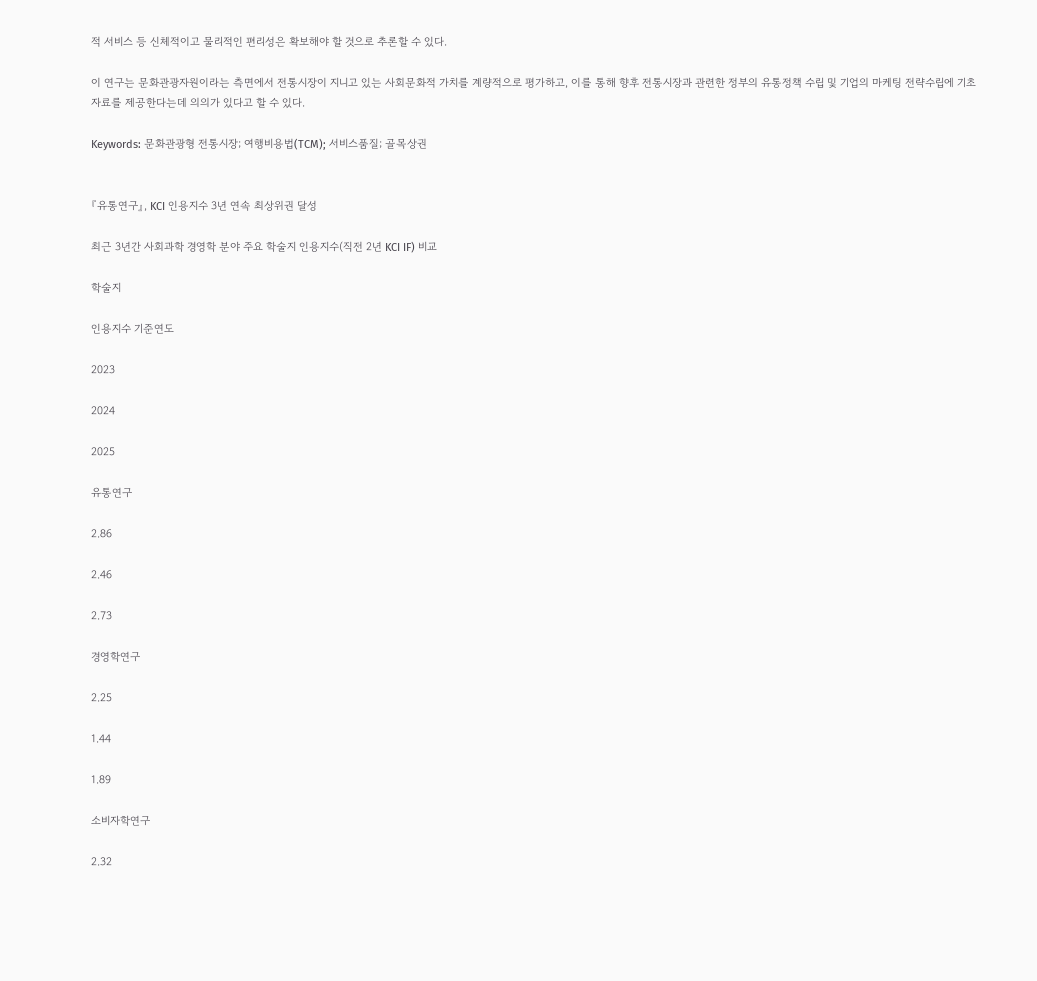적 서비스 등 신체적이고 물리적인 편리성은 확보해야 할 것으로 추론할 수 있다.

이 연구는 문화관광자원이라는 측면에서 전통시장이 지니고 있는 사회문화적 가치를 계량적으로 평가하고, 이를 통해 향후 전통시장과 관련한 정부의 유통정책 수립 및 기업의 마케팅 전략수립에 기초자료를 제공한다는데 의의가 있다고 할 수 있다.

Keywords: 문화관광형 전통시장; 여행비용법(TCM); 서비스품질; 골목상권


『유통연구』, KCI 인용지수 3년 연속 최상위권 달성

최근 3년간 사회과학 경영학 분야 주요 학술지 인용지수(직전 2년 KCI IF) 비교

학술지

인용지수 기준연도

2023

2024

2025

유통연구

2.86

2.46

2.73

경영학연구

2.25

1.44

1.89

소비자학연구

2.32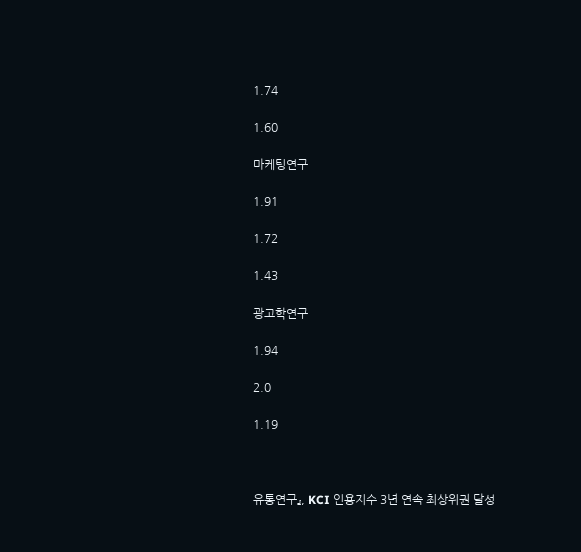1.74

1.60

마케팅연구

1.91

1.72

1.43

광고학연구

1.94

2.0

1.19



유통연구』, KCI 인용지수 3년 연속 최상위권 달성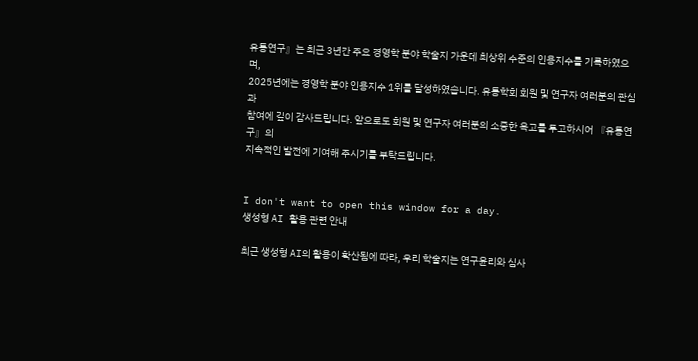유통연구』는 최근 3년간 주요 경영학 분야 학술지 가운데 최상위 수준의 인용지수를 기록하였으며,
2025년에는 경영학 분야 인용지수 1위를 달성하였습니다. 유통학회 회원 및 연구자 여러분의 관심과
참여에 깊이 감사드립니다. 앞으로도 회원 및 연구자 여러분의 소중한 옥고를 투고하시어 『유통연구』의
지속적인 발전에 기여해 주시기를 부탁드립니다.


I don't want to open this window for a day.
생성형 AI 활용 관련 안내

최근 생성형 AI의 활용이 확산됨에 따라, 우리 학술지는 연구윤리와 심사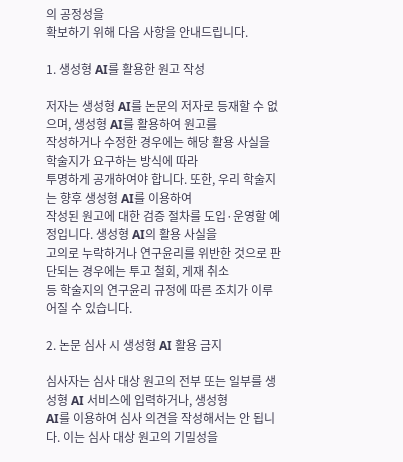의 공정성을
확보하기 위해 다음 사항을 안내드립니다.

1. 생성형 AI를 활용한 원고 작성

저자는 생성형 AI를 논문의 저자로 등재할 수 없으며, 생성형 AI를 활용하여 원고를
작성하거나 수정한 경우에는 해당 활용 사실을 학술지가 요구하는 방식에 따라
투명하게 공개하여야 합니다. 또한, 우리 학술지는 향후 생성형 AI를 이용하여
작성된 원고에 대한 검증 절차를 도입·운영할 예정입니다. 생성형 AI의 활용 사실을
고의로 누락하거나 연구윤리를 위반한 것으로 판단되는 경우에는 투고 철회, 게재 취소
등 학술지의 연구윤리 규정에 따른 조치가 이루어질 수 있습니다.

2. 논문 심사 시 생성형 AI 활용 금지

심사자는 심사 대상 원고의 전부 또는 일부를 생성형 AI 서비스에 입력하거나, 생성형
AI를 이용하여 심사 의견을 작성해서는 안 됩니다. 이는 심사 대상 원고의 기밀성을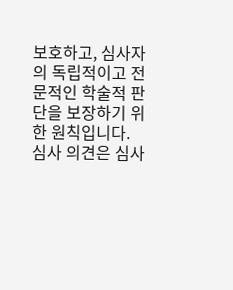보호하고, 심사자의 독립적이고 전문적인 학술적 판단을 보장하기 위한 원칙입니다.
심사 의견은 심사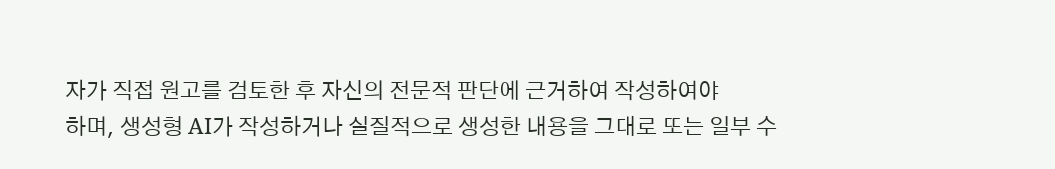자가 직접 원고를 검토한 후 자신의 전문적 판단에 근거하여 작성하여야
하며, 생성형 AI가 작성하거나 실질적으로 생성한 내용을 그대로 또는 일부 수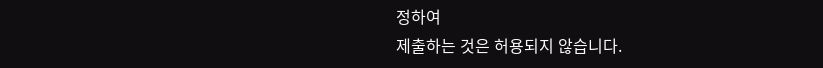정하여
제출하는 것은 허용되지 않습니다.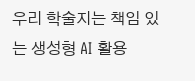우리 학술지는 책임 있는 생성형 AI 활용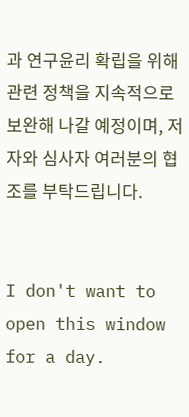과 연구윤리 확립을 위해 관련 정책을 지속적으로
보완해 나갈 예정이며, 저자와 심사자 여러분의 협조를 부탁드립니다.


I don't want to open this window for a day.